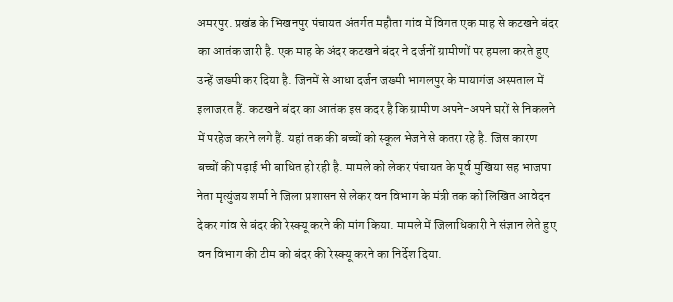अमरपुर. प्रखंड के भिखनपुर पंचायत अंतर्गत महौता गांव में विगत एक माह से कटखने बंदर का आतंक जारी है. एक माह के अंदर कटखने बंदर ने दर्जनों ग्रामीणों पर हमला करते हुए उन्हें जख्मी कर दिया है. जिनमें से आधा दर्जन जख्मी भागलपुर के मायागंज अस्पताल में इलाजरत हैं. कटखने बंदर का आतंक इस कदर है कि ग्रामीण अपने-अपने घरों से निकलने में परहेज करने लगे हैं. यहां तक की बच्चों को स्कूल भेजने से कतरा रहे है. जिस कारण बच्चों की पढ़ाई भी बाधित हो रही है. मामले को लेकर पंचायत के पूर्व मुखिया सह भाजपा नेता मृत्युंजय शर्मा ने जिला प्रशासन से लेकर वन विभाग के मंत्री तक को लिखित आवेदन देकर गांव से बंदर की रेस्क्यू करने की मांग किया. मामले में जिलाधिकारी ने संज्ञान लेते हुए वन विभाग की टीम को बंदर की रेस्क्यू करने का निर्देश दिया.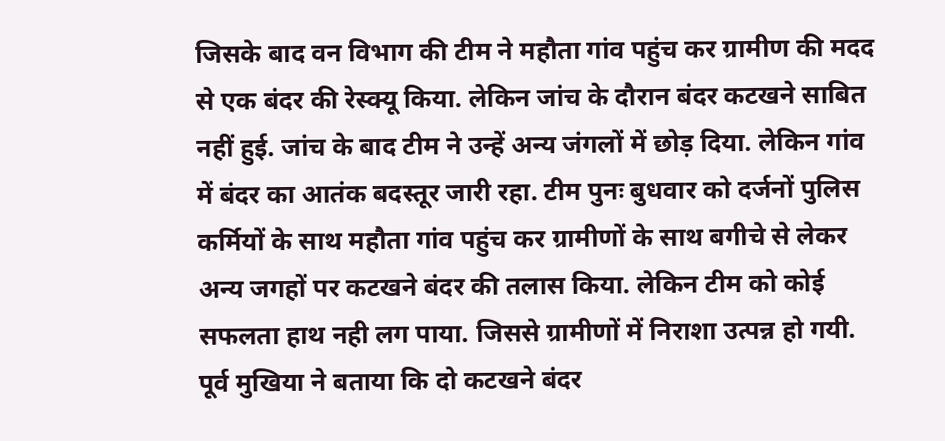जिसके बाद वन विभाग की टीम ने महौता गांव पहुंच कर ग्रामीण की मदद से एक बंदर की रेस्क्यू किया. लेकिन जांच के दौरान बंदर कटखने साबित नहीं हुई. जांच के बाद टीम ने उन्हें अन्य जंगलों में छोड़ दिया. लेकिन गांव में बंदर का आतंक बदस्तूर जारी रहा. टीम पुनः बुधवार को दर्जनों पुलिस कर्मियों के साथ महौता गांव पहुंच कर ग्रामीणों के साथ बगीचे से लेकर अन्य जगहों पर कटखने बंदर की तलास किया. लेकिन टीम को कोई सफलता हाथ नही लग पाया. जिससे ग्रामीणों में निराशा उत्पन्न हो गयी. पूर्व मुखिया ने बताया कि दो कटखने बंदर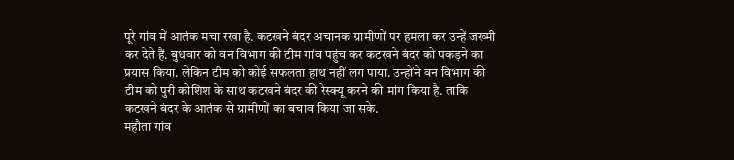पूरे गांव में आतंक मचा रखा है. कटखने बंदर अचानक ग्रामीणों पर हमला कर उन्हें जख्मी कर देते हैं. बुधवार को वन विभाग की टीम गांव पहुंच कर कटखने बंदर को पकड़ने का प्रयास किया. लेकिन टीम को कोई सफलता हाथ नहीं लग पाया. उन्होंने वन विभाग की टीम को पुरी कोशिश के साथ कटखने बंदर की रेस्क्यू करने की मांग किया है. ताकि कटखने बंदर के आतंक से ग्रामीणों का बचाव किया जा सके.
महौता गांव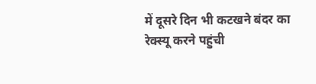में दूसरे दिन भी कटखने बंदर का रेक्स्यू करने पहुंची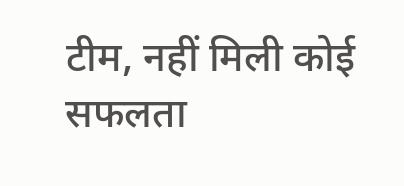टीम, नहीं मिली कोई सफलता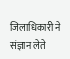जिलाधिकारी ने संज्ञान लेते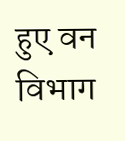हुए वन विभाग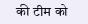की टीम को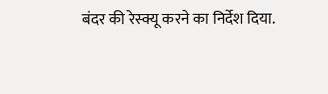बंदर की रेस्क्यू करने का निर्देश दिया.